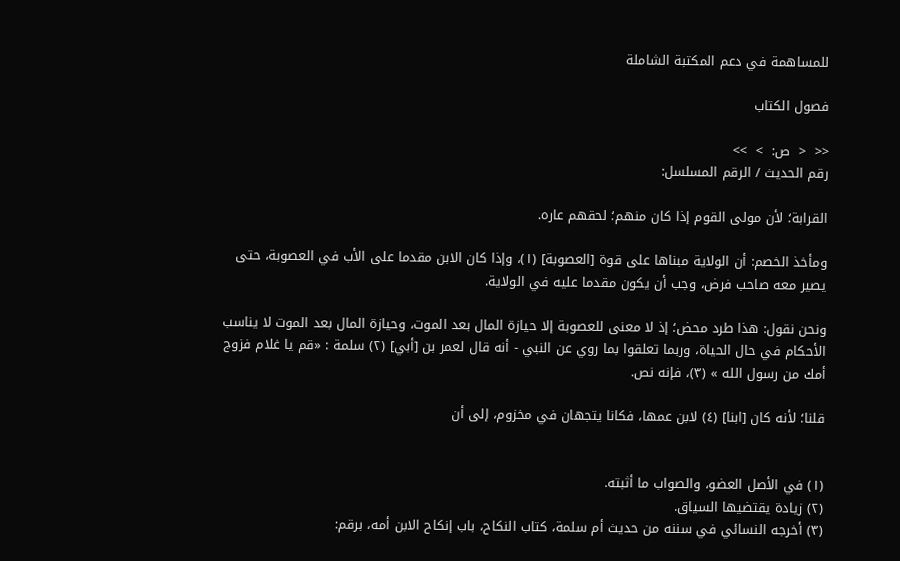للمساهمة في دعم المكتبة الشاملة

فصول الكتاب

<<  <  ص:  >  >>
رقم الحديث / الرقم المسلسل:

القرابة؛ لأن مولى القوم إذا كان منهم؛ لحقهم عاره.

ومأخذ الخصم: أن الولاية مبناها على قوة [العصوبة] (١)، وإذا كان الابن مقدما على الأب في العصوبة، حتى يصير معه صاحب فرض، وجب أن يكون مقدما عليه في الولاية.

ونحن نقول: هذا طرد محض؛ إذ لا معنى للعصوبة إلا حيازة المال بعد الموت، وحيازة المال بعد الموت لا يناسب الأحكام في حال الحياة، وربما تعلقوا بما روي عن النبي - أنه قال لعمر بن [أبي] (٢) سلمة : «قم يا غلام فزوج أمك من رسول الله » (٣)، فإنه نص.

قلنا؛ لأنه كان [ابنا] (٤) لابن عمها، فكانا يتجهان في مخزوم، إلى أن


(١) في الأصل العضو، والصواب ما أثبته.
(٢) زيادة يقتضيها السياق.
(٣) أخرجه النسائي في سننه من حديث أم سلمة، كتاب النكاح، باب إنكاح الابن أمه، برقم: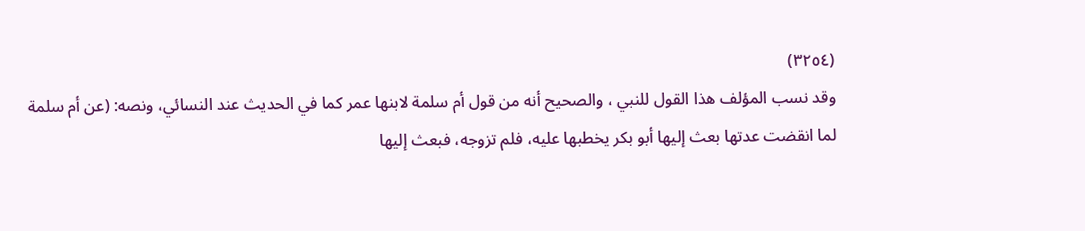(٣٢٥٤)
وقد نسب المؤلف هذا القول للنبي ، والصحيح أنه من قول أم سلمة لابنها عمر كما في الحديث عند النسائي، ونصه: (عن أم سلمة لما انقضت عدتها بعث إليها أبو بكر يخطبها عليه، فلم تزوجه، فبعث إليها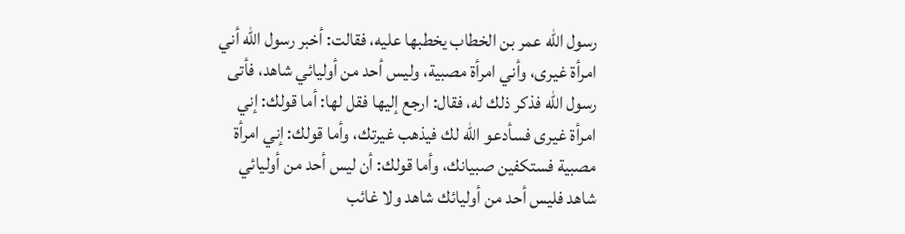رسول الله عمر بن الخطاب يخطبها عليه، فقالت: أخبر رسول الله أني امرأة غيرى، وأني امرأة مصبية، وليس أحد من أوليائي شاهد، فأتى رسول الله فذكر ذلك له، فقال: ارجع إليها فقل لها: أما قولك: إني امرأة غيرى فسأدعو الله لك فيذهب غيرتك، وأما قولك: إني امرأة مصبية فستكفين صبيانك، وأما قولك: أن ليس أحد من أوليائي شاهد فليس أحد من أوليائك شاهد ولا غائب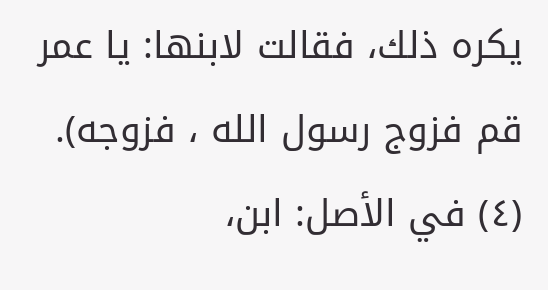يكره ذلك، فقالت لابنها: يا عمر قم فزوج رسول الله ، فزوجه).
(٤) في الأصل: ابن،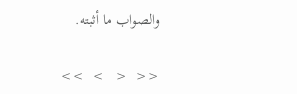والصواب ما أثبته.

<<  <   >  >>